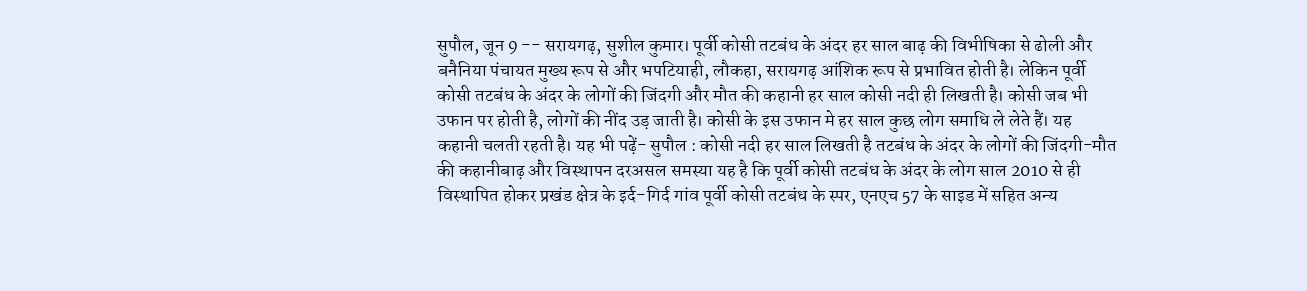सुपौल, जून 9 -- सरायगढ़, सुशील कुमार। पूर्वी कोसी तटबंध के अंदर हर साल बाढ़ की विभीषिका से ढोली और बनैनिया पंचायत मुख्य रूप से और भपटियाही, लौकहा, सरायगढ़ आंशिक रूप से प्रभावित होती है। लेकिन पूर्वी कोसी तटबंध के अंदर के लोगों की जिंदगी और मौत की कहानी हर साल कोसी नदी ही लिखती है। कोसी जब भी उफान पर होती है, लोगों की नींद उड़ जाती है। कोसी के इस उफान मे हर साल कुछ लोग समाधि ले लेते हैं। यह कहानी चलती रहती है। यह भी पढ़ें- सुपौल : कोसी नदी हर साल लिखती है तटबंध के अंदर के लोगों की जिंदगी-मौत की कहानीबाढ़ और विस्थापन दरअसल समस्या यह है कि पूर्वी कोसी तटबंध के अंदर के लोग साल 2010 से ही विस्थापित होकर प्रखंड क्षेत्र के इर्द-गिर्द गांव पूर्वी कोसी तटबंध के स्पर, एनएच 57 के साइड में सहित अन्य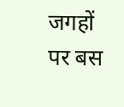जगहों पर बस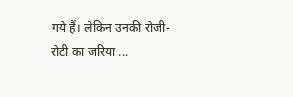गये हैं। लेकिन उनकी रोजी-रोटी का जरिया ...